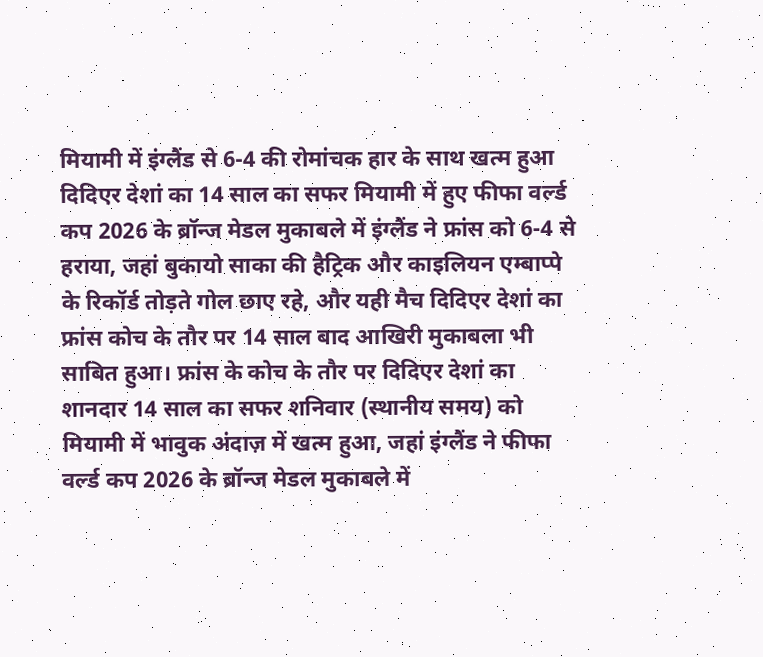मियामी में इंग्लैंड से 6-4 की रोमांचक हार के साथ खत्म हुआ दिदिएर देशां का 14 साल का सफर मियामी में हुए फीफा वर्ल्ड कप 2026 के ब्रॉन्ज मेडल मुकाबले में इंग्लैंड ने फ्रांस को 6-4 से हराया, जहां बुकायो साका की हैट्रिक और काइलियन एम्बाप्पे के रिकॉर्ड तोड़ते गोल छाए रहे, और यही मैच दिदिएर देशां का फ्रांस कोच के तौर पर 14 साल बाद आखिरी मुकाबला भी साबित हुआ। फ्रांस के कोच के तौर पर दिदिएर देशां का शानदार 14 साल का सफर शनिवार (स्थानीय समय) को मियामी में भावुक अंदाज़ में खत्म हुआ, जहां इंग्लैंड ने फीफा वर्ल्ड कप 2026 के ब्रॉन्ज मेडल मुकाबले में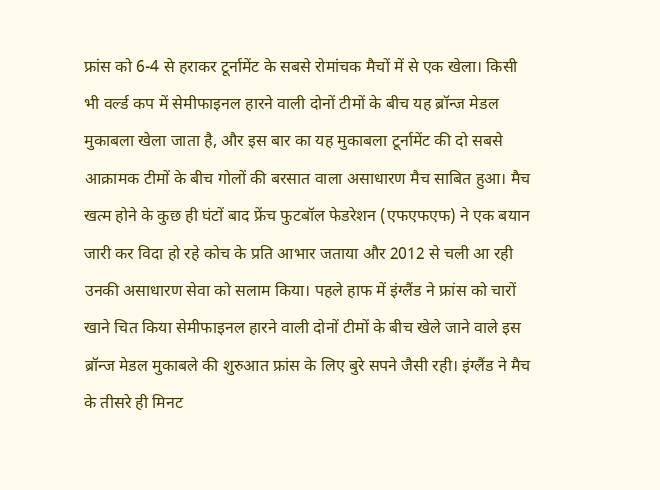फ्रांस को 6-4 से हराकर टूर्नामेंट के सबसे रोमांचक मैचों में से एक खेला। किसी भी वर्ल्ड कप में सेमीफाइनल हारने वाली दोनों टीमों के बीच यह ब्रॉन्ज मेडल मुकाबला खेला जाता है, और इस बार का यह मुकाबला टूर्नामेंट की दो सबसे आक्रामक टीमों के बीच गोलों की बरसात वाला असाधारण मैच साबित हुआ। मैच खत्म होने के कुछ ही घंटों बाद फ्रेंच फुटबॉल फेडरेशन (एफएफएफ) ने एक बयान जारी कर विदा हो रहे कोच के प्रति आभार जताया और 2012 से चली आ रही उनकी असाधारण सेवा को सलाम किया। पहले हाफ में इंग्लैंड ने फ्रांस को चारों खाने चित किया सेमीफाइनल हारने वाली दोनों टीमों के बीच खेले जाने वाले इस ब्रॉन्ज मेडल मुकाबले की शुरुआत फ्रांस के लिए बुरे सपने जैसी रही। इंग्लैंड ने मैच के तीसरे ही मिनट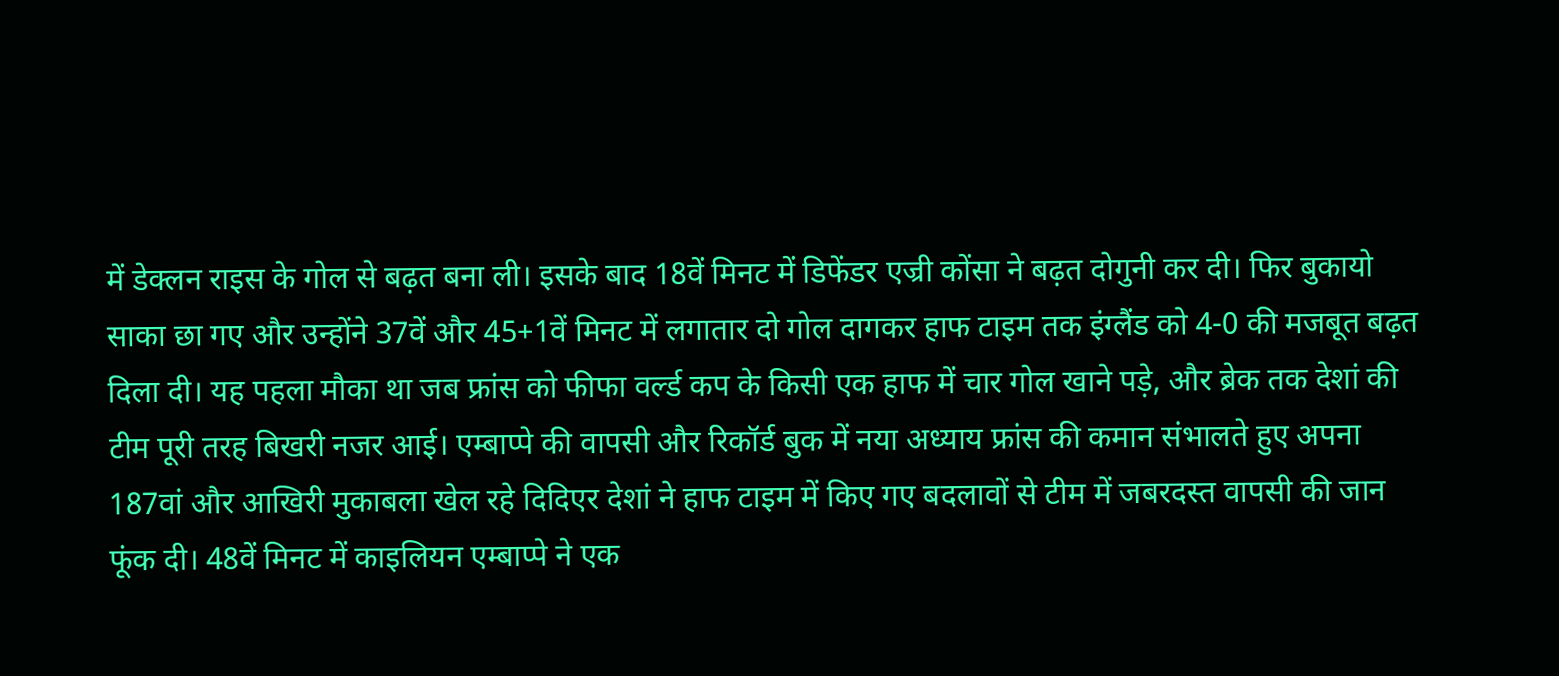में डेक्लन राइस के गोल से बढ़त बना ली। इसके बाद 18वें मिनट में डिफेंडर एज्री कोंसा ने बढ़त दोगुनी कर दी। फिर बुकायो साका छा गए और उन्होंने 37वें और 45+1वें मिनट में लगातार दो गोल दागकर हाफ टाइम तक इंग्लैंड को 4-0 की मजबूत बढ़त दिला दी। यह पहला मौका था जब फ्रांस को फीफा वर्ल्ड कप के किसी एक हाफ में चार गोल खाने पड़े, और ब्रेक तक देशां की टीम पूरी तरह बिखरी नजर आई। एम्बाप्पे की वापसी और रिकॉर्ड बुक में नया अध्याय फ्रांस की कमान संभालते हुए अपना 187वां और आखिरी मुकाबला खेल रहे दिदिएर देशां ने हाफ टाइम में किए गए बदलावों से टीम में जबरदस्त वापसी की जान फूंक दी। 48वें मिनट में काइलियन एम्बाप्पे ने एक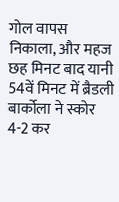गोल वापस निकाला, और महज छह मिनट बाद यानी 54वें मिनट में ब्रैडली बार्कोला ने स्कोर 4-2 कर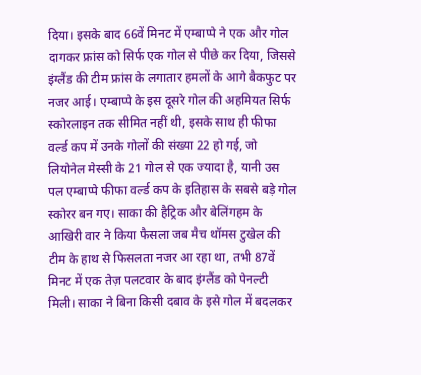दिया। इसके बाद 66वें मिनट में एम्बाप्पे ने एक और गोल दागकर फ्रांस को सिर्फ एक गोल से पीछे कर दिया, जिससे इंग्लैंड की टीम फ्रांस के लगातार हमलों के आगे बैकफुट पर नजर आई। एम्बाप्पे के इस दूसरे गोल की अहमियत सिर्फ स्कोरलाइन तक सीमित नहीं थी, इसके साथ ही फीफा वर्ल्ड कप में उनके गोलों की संख्या 22 हो गई, जो लियोनेल मेस्सी के 21 गोल से एक ज्यादा है, यानी उस पल एम्बाप्पे फीफा वर्ल्ड कप के इतिहास के सबसे बड़े गोल स्कोरर बन गए। साका की हैट्रिक और बेलिंगहम के आखिरी वार ने किया फैसला जब मैच थॉमस टुखेल की टीम के हाथ से फिसलता नजर आ रहा था, तभी 87वें मिनट में एक तेज़ पलटवार के बाद इंग्लैंड को पेनल्टी मिली। साका ने बिना किसी दबाव के इसे गोल में बदलकर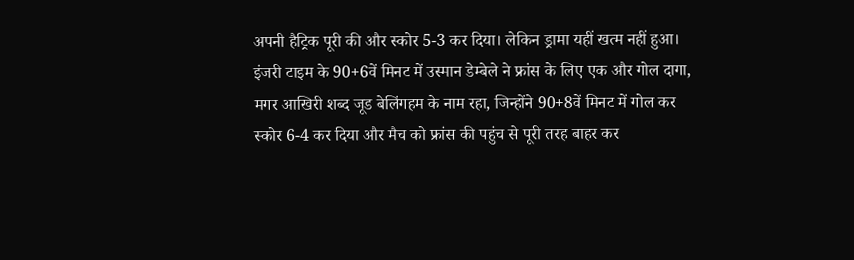अपनी हैट्रिक पूरी की और स्कोर 5-3 कर दिया। लेकिन ड्रामा यहीं खत्म नहीं हुआ। इंजरी टाइम के 90+6वें मिनट में उस्मान डेम्बेले ने फ्रांस के लिए एक और गोल दागा, मगर आखिरी शब्द जूड बेलिंगहम के नाम रहा, जिन्होंने 90+8वें मिनट में गोल कर स्कोर 6-4 कर दिया और मैच को फ्रांस की पहुंच से पूरी तरह बाहर कर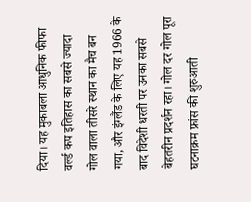दिया। यह मुकाबला आधुनिक फीफा वर्ल्ड कप इतिहास का सबसे ज्यादा गोल वाला तीसरे स्थान का मैच बन गया, और इंग्लैंड के लिए यह 1966 के बाद विदेशी धरती पर उनका सबसे बेहतरीन प्रदर्शन रहा। गोल दर गोल पूरा घटनाक्रम फ्रांस की शुरुआती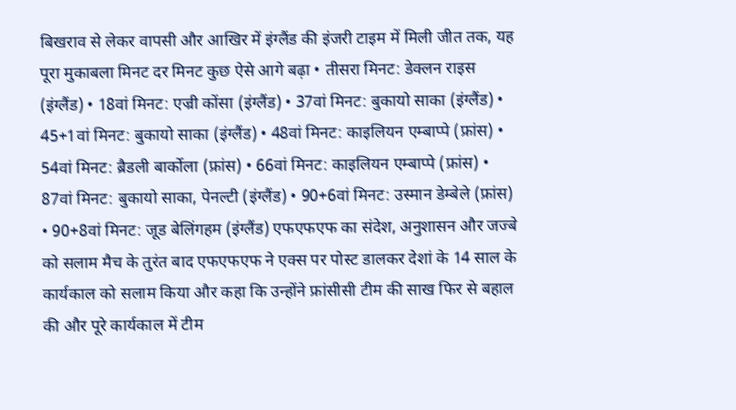बिखराव से लेकर वापसी और आखिर में इंग्लैंड की इंजरी टाइम में मिली जीत तक, यह पूरा मुकाबला मिनट दर मिनट कुछ ऐसे आगे बढ़ा • तीसरा मिनट: डेक्लन राइस (इंग्लैंड) • 18वां मिनट: एज्री कोंसा (इंग्लैंड) • 37वां मिनट: बुकायो साका (इंग्लैंड) • 45+1वां मिनट: बुकायो साका (इंग्लैंड) • 48वां मिनट: काइलियन एम्बाप्पे (फ्रांस) • 54वां मिनट: ब्रैडली बार्कोला (फ्रांस) • 66वां मिनट: काइलियन एम्बाप्पे (फ्रांस) • 87वां मिनट: बुकायो साका, पेनल्टी (इंग्लैंड) • 90+6वां मिनट: उस्मान डेम्बेले (फ्रांस) • 90+8वां मिनट: जूड बेलिंगहम (इंग्लैंड) एफएफएफ का संदेश, अनुशासन और जज्बे को सलाम मैच के तुरंत बाद एफएफएफ ने एक्स पर पोस्ट डालकर देशां के 14 साल के कार्यकाल को सलाम किया और कहा कि उन्होंने फ्रांसीसी टीम की साख फिर से बहाल की और पूरे कार्यकाल में टीम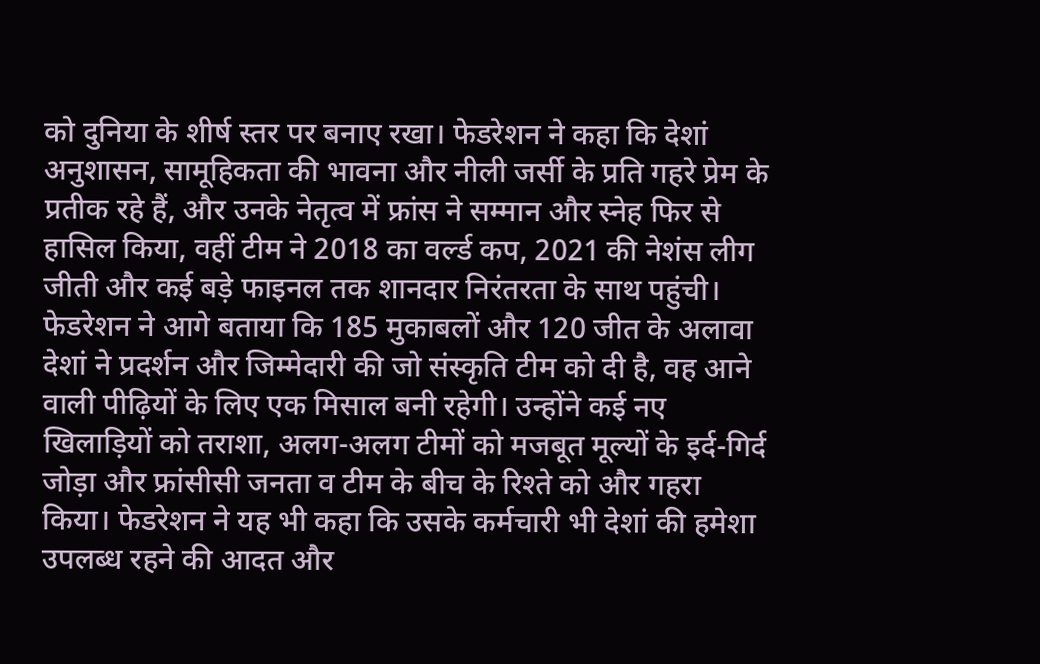को दुनिया के शीर्ष स्तर पर बनाए रखा। फेडरेशन ने कहा कि देशां अनुशासन, सामूहिकता की भावना और नीली जर्सी के प्रति गहरे प्रेम के प्रतीक रहे हैं, और उनके नेतृत्व में फ्रांस ने सम्मान और स्नेह फिर से हासिल किया, वहीं टीम ने 2018 का वर्ल्ड कप, 2021 की नेशंस लीग जीती और कई बड़े फाइनल तक शानदार निरंतरता के साथ पहुंची। फेडरेशन ने आगे बताया कि 185 मुकाबलों और 120 जीत के अलावा देशां ने प्रदर्शन और जिम्मेदारी की जो संस्कृति टीम को दी है, वह आने वाली पीढ़ियों के लिए एक मिसाल बनी रहेगी। उन्होंने कई नए खिलाड़ियों को तराशा, अलग-अलग टीमों को मजबूत मूल्यों के इर्द-गिर्द जोड़ा और फ्रांसीसी जनता व टीम के बीच के रिश्ते को और गहरा किया। फेडरेशन ने यह भी कहा कि उसके कर्मचारी भी देशां की हमेशा उपलब्ध रहने की आदत और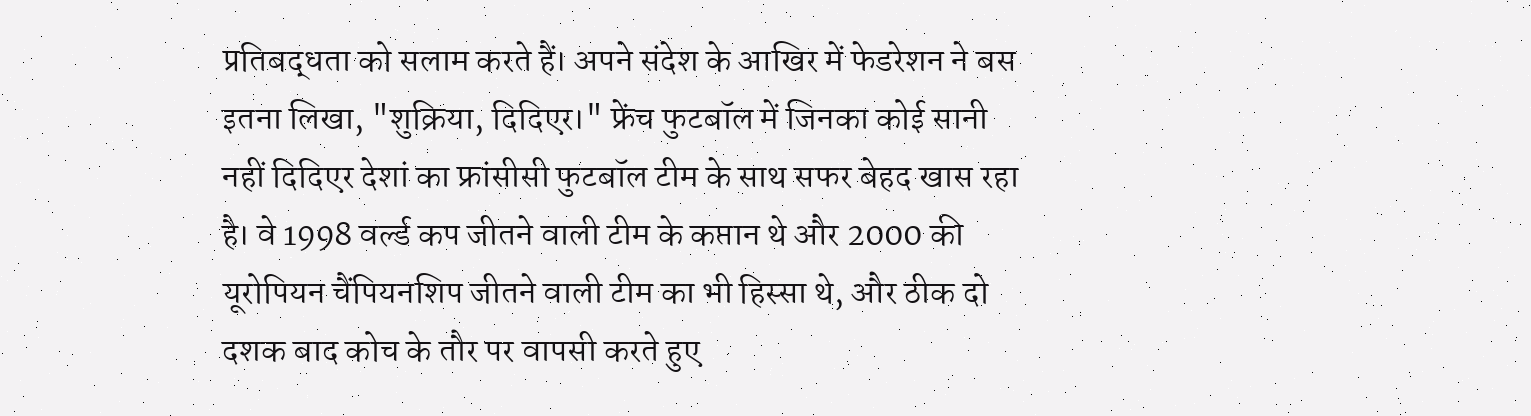प्रतिबद्धता को सलाम करते हैं। अपने संदेश के आखिर में फेडरेशन ने बस इतना लिखा, "शुक्रिया, दिदिएर।" फ्रेंच फुटबॉल में जिनका कोई सानी नहीं दिदिएर देशां का फ्रांसीसी फुटबॉल टीम के साथ सफर बेहद खास रहा है। वे 1998 वर्ल्ड कप जीतने वाली टीम के कप्तान थे और 2000 की यूरोपियन चैंपियनशिप जीतने वाली टीम का भी हिस्सा थे, और ठीक दो दशक बाद कोच के तौर पर वापसी करते हुए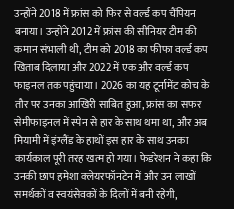उन्होंने 2018 में फ्रांस को फिर से वर्ल्ड कप चैंपियन बनाया। उन्होंने 2012 में फ्रांस की सीनियर टीम की कमान संभाली थी, टीम को 2018 का फीफा वर्ल्ड कप खिताब दिलाया और 2022 में एक और वर्ल्ड कप फाइनल तक पहुंचाया। 2026 का यह टूर्नामेंट कोच के तौर पर उनका आखिरी साबित हुआ, फ्रांस का सफर सेमीफाइनल में स्पेन से हार के साथ थमा था, और अब मियामी में इंग्लैंड के हाथों इस हार के साथ उनका कार्यकाल पूरी तरह खत्म हो गया। फेडरेशन ने कहा कि उनकी छाप हमेशा क्लेयरफॉनटेन में और उन लाखों समर्थकों व स्वयंसेवकों के दिलों में बनी रहेगी,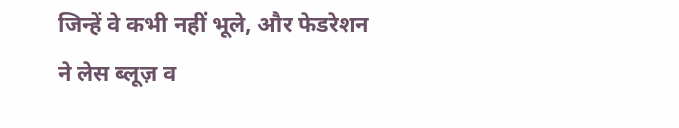जिन्हें वे कभी नहीं भूले, और फेडरेशन ने लेस ब्लूज़ व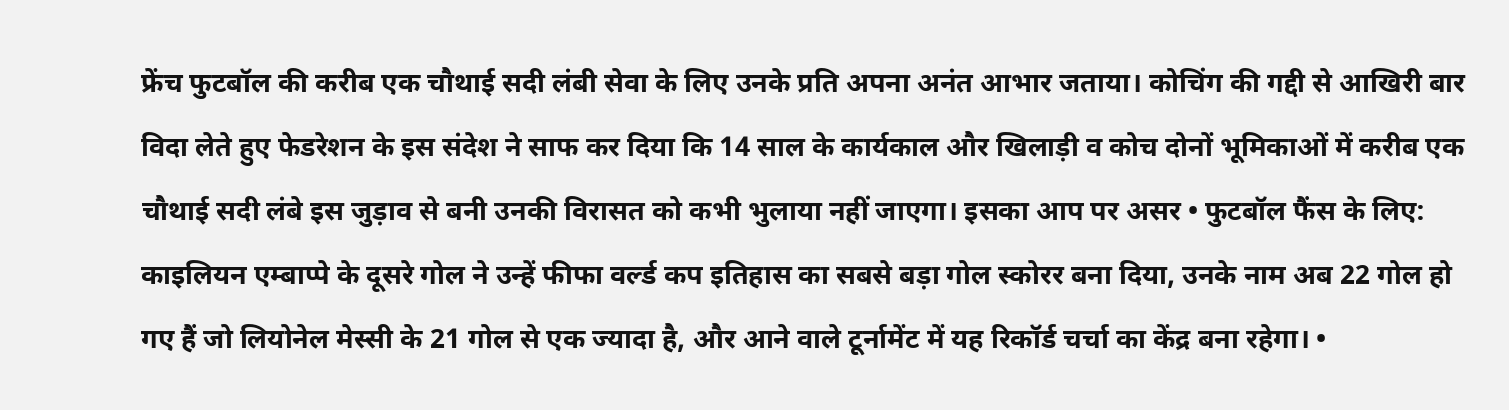फ्रेंच फुटबॉल की करीब एक चौथाई सदी लंबी सेवा के लिए उनके प्रति अपना अनंत आभार जताया। कोचिंग की गद्दी से आखिरी बार विदा लेते हुए फेडरेशन के इस संदेश ने साफ कर दिया कि 14 साल के कार्यकाल और खिलाड़ी व कोच दोनों भूमिकाओं में करीब एक चौथाई सदी लंबे इस जुड़ाव से बनी उनकी विरासत को कभी भुलाया नहीं जाएगा। इसका आप पर असर • फुटबॉल फैंस के लिए: काइलियन एम्बाप्पे के दूसरे गोल ने उन्हें फीफा वर्ल्ड कप इतिहास का सबसे बड़ा गोल स्कोरर बना दिया, उनके नाम अब 22 गोल हो गए हैं जो लियोनेल मेस्सी के 21 गोल से एक ज्यादा है, और आने वाले टूर्नामेंट में यह रिकॉर्ड चर्चा का केंद्र बना रहेगा। •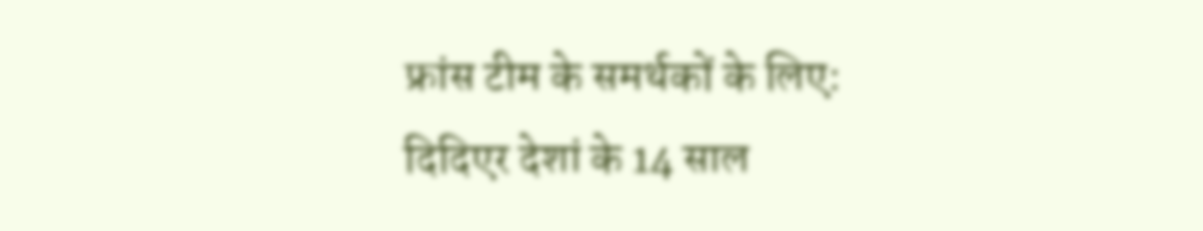फ्रांस टीम के समर्थकों के लिए: दिदिएर देशां के 14 साल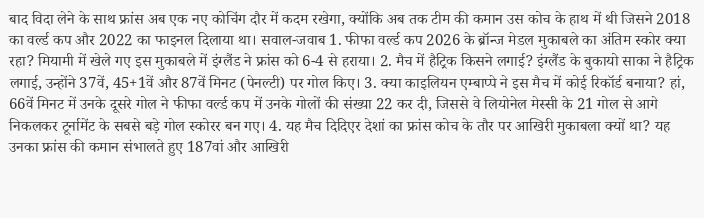बाद विदा लेने के साथ फ्रांस अब एक नए कोचिंग दौर में कदम रखेगा, क्योंकि अब तक टीम की कमान उस कोच के हाथ में थी जिसने 2018 का वर्ल्ड कप और 2022 का फाइनल दिलाया था। सवाल-जवाब 1. फीफा वर्ल्ड कप 2026 के ब्रॉन्ज मेडल मुकाबले का अंतिम स्कोर क्या रहा? मियामी में खेले गए इस मुकाबले में इंग्लैंड ने फ्रांस को 6-4 से हराया। 2. मैच में हैट्रिक किसने लगाई? इंग्लैंड के बुकायो साका ने हैट्रिक लगाई, उन्होंने 37वें, 45+1वें और 87वें मिनट (पेनल्टी) पर गोल किए। 3. क्या काइलियन एम्बाप्पे ने इस मैच में कोई रिकॉर्ड बनाया? हां, 66वें मिनट में उनके दूसरे गोल ने फीफा वर्ल्ड कप में उनके गोलों की संख्या 22 कर दी, जिससे वे लियोनेल मेस्सी के 21 गोल से आगे निकलकर टूर्नामेंट के सबसे बड़े गोल स्कोरर बन गए। 4. यह मैच दिदिएर देशां का फ्रांस कोच के तौर पर आखिरी मुकाबला क्यों था? यह उनका फ्रांस की कमान संभालते हुए 187वां और आखिरी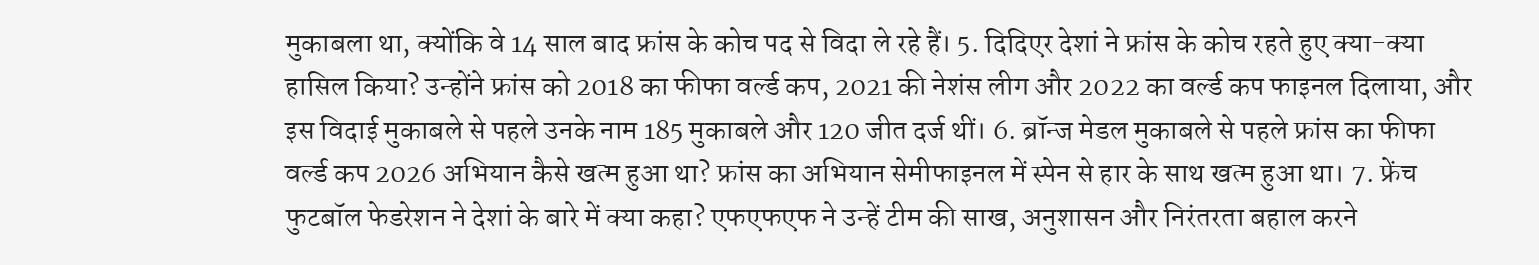मुकाबला था, क्योंकि वे 14 साल बाद फ्रांस के कोच पद से विदा ले रहे हैं। 5. दिदिएर देशां ने फ्रांस के कोच रहते हुए क्या-क्या हासिल किया? उन्होंने फ्रांस को 2018 का फीफा वर्ल्ड कप, 2021 की नेशंस लीग और 2022 का वर्ल्ड कप फाइनल दिलाया, और इस विदाई मुकाबले से पहले उनके नाम 185 मुकाबले और 120 जीत दर्ज थीं। 6. ब्रॉन्ज मेडल मुकाबले से पहले फ्रांस का फीफा वर्ल्ड कप 2026 अभियान कैसे खत्म हुआ था? फ्रांस का अभियान सेमीफाइनल में स्पेन से हार के साथ खत्म हुआ था। 7. फ्रेंच फुटबॉल फेडरेशन ने देशां के बारे में क्या कहा? एफएफएफ ने उन्हें टीम की साख, अनुशासन और निरंतरता बहाल करने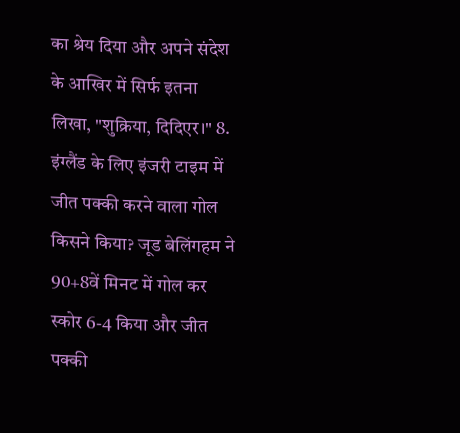का श्रेय दिया और अपने संदेश के आखिर में सिर्फ इतना लिखा, "शुक्रिया, दिदिएर।" 8. इंग्लैंड के लिए इंजरी टाइम में जीत पक्की करने वाला गोल किसने किया? जूड बेलिंगहम ने 90+8वें मिनट में गोल कर स्कोर 6-4 किया और जीत पक्की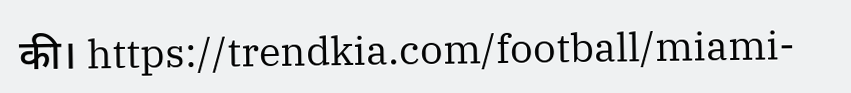की। https://trendkia.com/football/miami-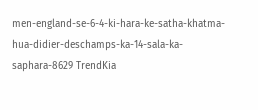men-england-se-6-4-ki-hara-ke-satha-khatma-hua-didier-deschamps-ka-14-sala-ka-saphara-8629 TrendKia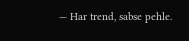— Har trend, sabse pehle.